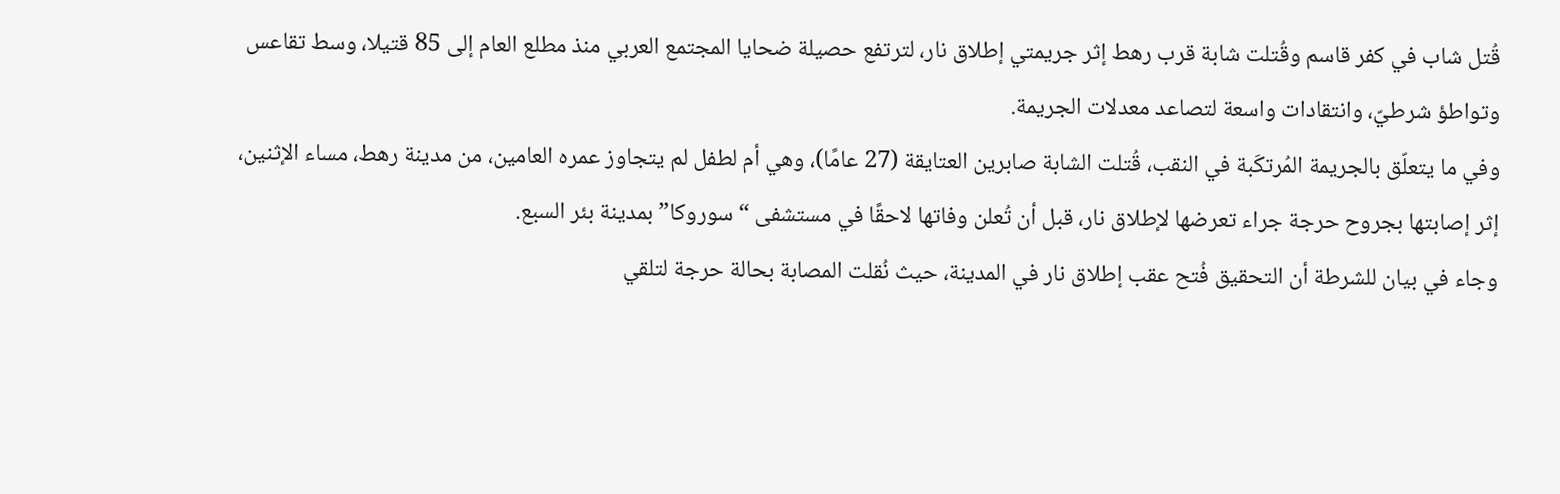قُتل شاب في كفر قاسم وقُتلت شابة قرب رهط إثر جريمتي إطلاق نار، لترتفع حصيلة ضحايا المجتمع العربي منذ مطلع العام إلى 85 قتيلا، وسط تقاعس وتواطؤ شرطيّ، وانتقادات واسعة لتصاعد معدلات الجريمة.
وفي ما يتعلّق بالجريمة المُرتكَبة في النقب، قُتلت الشابة صابرين العتايقة (27 عامًا)، وهي أم لطفل لم يتجاوز عمره العامين، من مدينة رهط، مساء الإثنين، إثر إصابتها بجروح حرجة جراء تعرضها لإطلاق نار، قبل أن تُعلن وفاتها لاحقًا في مستشفى “سوروكا” بمدينة بئر السبع.
وجاء في بيان للشرطة أن التحقيق فُتح عقب إطلاق نار في المدينة، حيث نُقلت المصابة بحالة حرجة لتلقي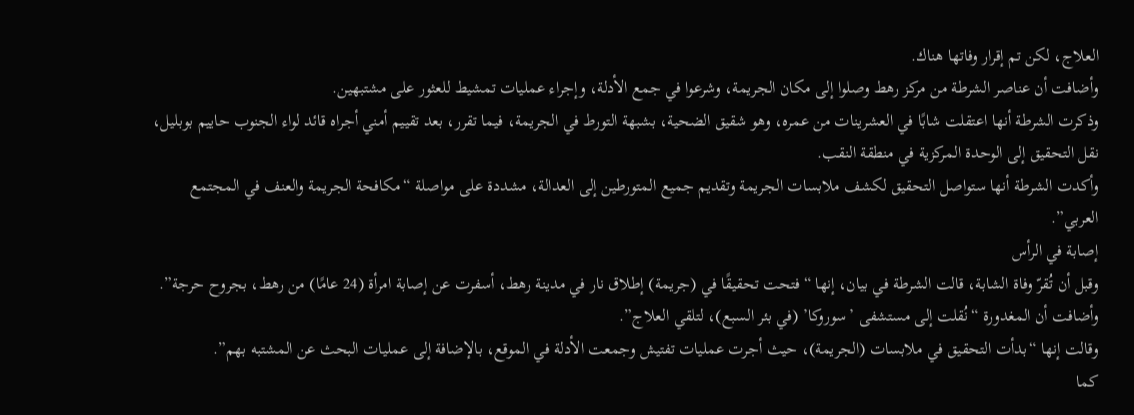العلاج، لكن تم إقرار وفاتها هناك.
وأضافت أن عناصر الشرطة من مركز رهط وصلوا إلى مكان الجريمة، وشرعوا في جمع الأدلة، وإجراء عمليات تمشيط للعثور على مشتبهين.
وذكرت الشرطة أنها اعتقلت شابًا في العشرينات من عمره، وهو شقيق الضحية، بشبهة التورط في الجريمة، فيما تقرر، بعد تقييم أمني أجراه قائد لواء الجنوب حاييم بوبليل، نقل التحقيق إلى الوحدة المركزية في منطقة النقب.
وأكدت الشرطة أنها ستواصل التحقيق لكشف ملابسات الجريمة وتقديم جميع المتورطين إلى العدالة، مشددة على مواصلة “مكافحة الجريمة والعنف في المجتمع العربي”.
إصابة في الرأس
وقبل أن تُقرّ وفاة الشابة، قالت الشرطة في بيان، إنها “فتحت تحقيقًا في (جريمة) إطلاق نار في مدينة رهط، أسفرت عن إصابة امرأة (24 عامًا) من رهط، بجروح حرجة”.
وأضافت أن المغدورة “نُقلت إلى مستشفى ’سوروكا’ (في بئر السبع)، لتلقي العلاج”.
وقالت إنها “بدأت التحقيق في ملابسات (الجريمة)، حيث أجرت عمليات تفتيش وجمعت الأدلة في الموقع، بالإضافة إلى عمليات البحث عن المشتبه بهم”.
كما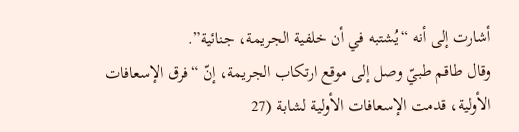أشارت إلى أنه “يُشتبه في أن خلفية الجريمة، جنائية”.
وقال طاقم طبيّ وصل إلى موقع ارتكاب الجريمة، إنّ “فرق الإسعافات الأولية، قدمت الإسعافات الأولية لشابة (27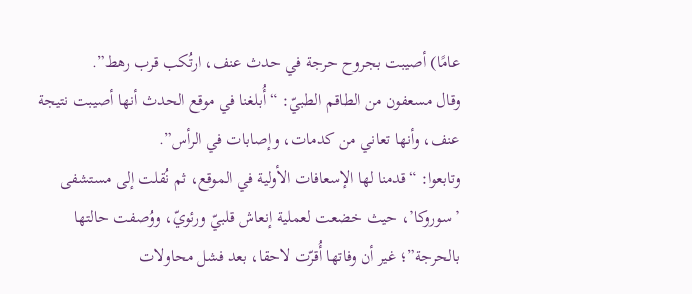عامًا) أصيبت بجروح حرجة في حدث عنف، ارتُكب قرب رهط”.
وقال مسعفون من الطاقم الطبيّ: “أُبلغنا في موقع الحدث أنها أصيبت نتيجة عنف، وأنها تعاني من كدمات، وإصابات في الرأس”.
وتابعوا: “قدمنا لها الإسعافات الأولية في الموقع، ثم نُقلت إلى مستشفى ’سوروكا’، حيث خضعت لعملية إنعاش قلبيّ ورئويّ، ووُصفت حالتها بالحرجة”؛ غير أن وفاتها أُقرّت لاحقا، بعد فشل محاولات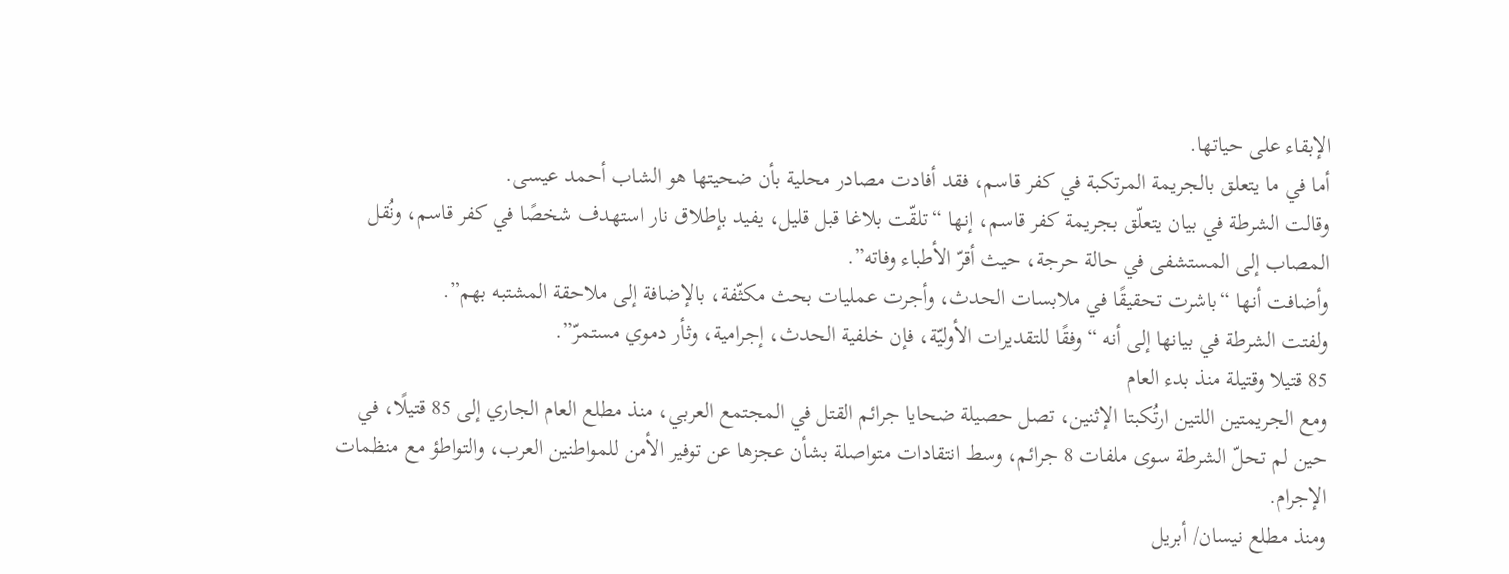الإبقاء على حياتها.
أما في ما يتعلق بالجريمة المرتكبة في كفر قاسم، فقد أفادت مصادر محلية بأن ضحيتها هو الشاب أحمد عيسى.
وقالت الشرطة في بيان يتعلّق بجريمة كفر قاسم، إنها “تلقّت بلاغا قبل قليل، يفيد بإطلاق نار استهدف شخصًا في كفر قاسم، ونُقل المصاب إلى المستشفى في حالة حرجة، حيث أقرّ الأطباء وفاته”.
وأضافت أنها “باشرت تحقيقًا في ملابسات الحدث، وأجرت عمليات بحث مكثّفة، بالإضافة إلى ملاحقة المشتبه بهم”.
ولفتت الشرطة في بيانها إلى أنه “وفقًا للتقديرات الأوليّة، فإن خلفية الحدث، إجرامية، وثأر دموي مستمرّ”.
85 قتيلا وقتيلة منذ بدء العام
ومع الجريمتين اللتين ارتُكبتا الإثنين، تصل حصيلة ضحايا جرائم القتل في المجتمع العربي، منذ مطلع العام الجاري إلى 85 قتيلًا، في حين لم تحلّ الشرطة سوى ملفات 8 جرائم، وسط انتقادات متواصلة بشأن عجزها عن توفير الأمن للمواطنين العرب، والتواطؤ مع منظمات الإجرام.
ومنذ مطلع نيسان/ أبريل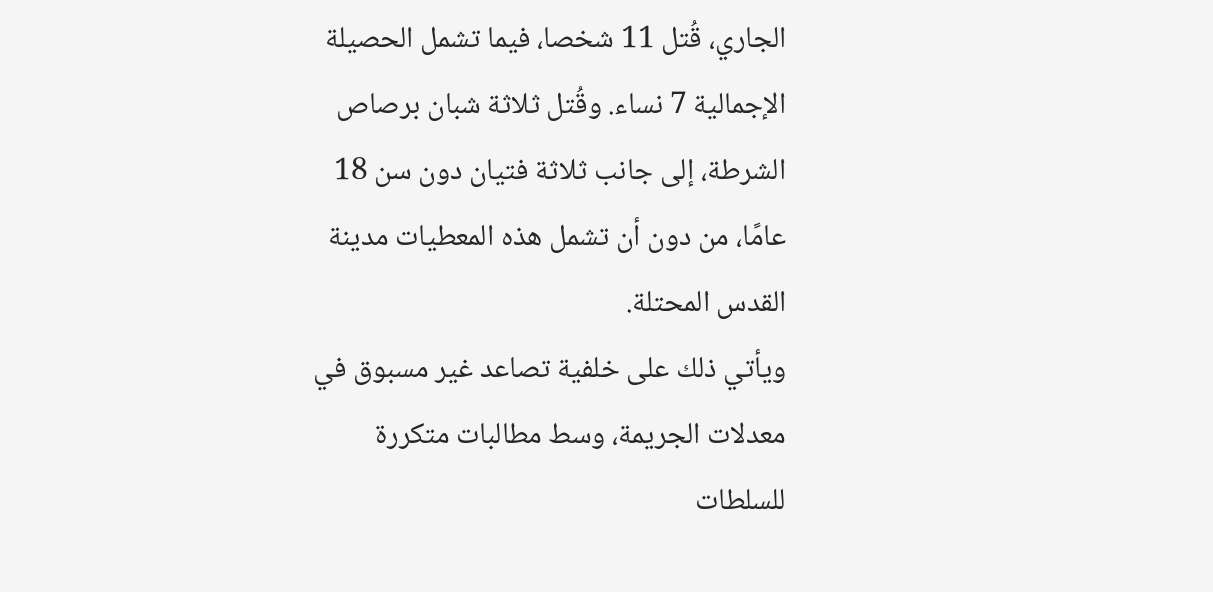الجاري، قُتل 11 شخصا، فيما تشمل الحصيلة الإجمالية 7 نساء. وقُتل ثلاثة شبان برصاص الشرطة، إلى جانب ثلاثة فتيان دون سن 18 عامًا، من دون أن تشمل هذه المعطيات مدينة القدس المحتلة.
ويأتي ذلك على خلفية تصاعد غير مسبوق في معدلات الجريمة، وسط مطالبات متكررة للسلطات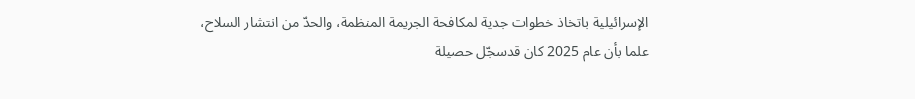الإسرائيلية باتخاذ خطوات جدية لمكافحة الجريمة المنظمة، والحدّ من انتشار السلاح، علما بأن عام 2025 كان قدسجّل حصيلة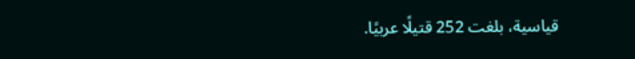قياسية، بلغت 252 قتيلًا عربيًا.